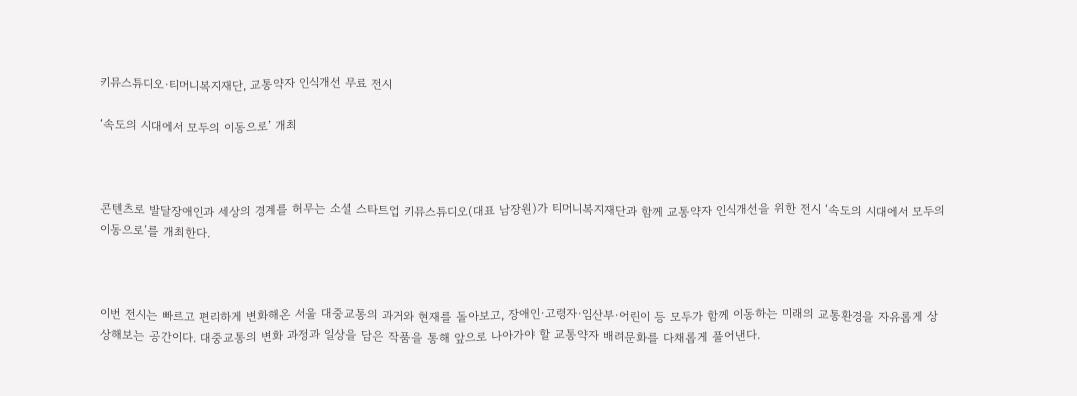키뮤스튜디오·티머니복지재단, 교통약자 인식개선 무료 전시

‘속도의 시대에서 모두의 이동으로’ 개최



콘텐츠로 발달장애인과 세상의 경계를 허무는 소셜 스타트업 키뮤스튜디오(대표 남장원)가 티머니복지재단과 함께 교통약자 인식개선을 위한 전시 ‘속도의 시대에서 모두의 이동으로’를 개최한다.



이번 전시는 빠르고 편리하게 변화해온 서울 대중교통의 과거와 현재를 돌아보고, 장애인·고령자·임산부·어린이 등 모두가 함께 이동하는 미래의 교통환경을 자유롭게 상상해보는 공간이다. 대중교통의 변화 과정과 일상을 담은 작품을 통해 앞으로 나아가야 할 교통약자 배려문화를 다채롭게 풀어낸다.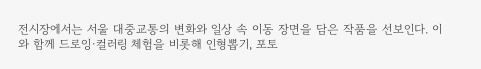전시장에서는 서울 대중교통의 변화와 일상 속 이동 장면을 담은 작품을 선보인다. 이와 함께 드로잉·컬러링 체험을 비롯해 인형뽑기, 포토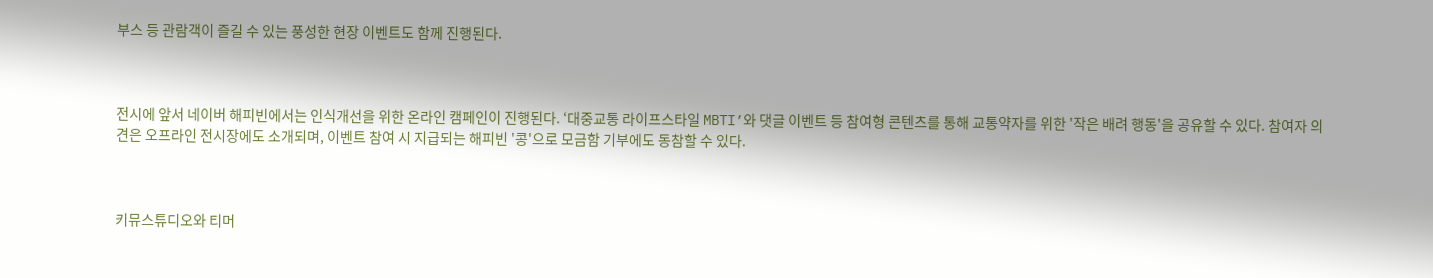부스 등 관람객이 즐길 수 있는 풍성한 현장 이벤트도 함께 진행된다.



전시에 앞서 네이버 해피빈에서는 인식개선을 위한 온라인 캠페인이 진행된다. ‘대중교통 라이프스타일 MBTI’와 댓글 이벤트 등 참여형 콘텐츠를 통해 교통약자를 위한 '작은 배려 행동'을 공유할 수 있다. 참여자 의견은 오프라인 전시장에도 소개되며, 이벤트 참여 시 지급되는 해피빈 '콩'으로 모금함 기부에도 동참할 수 있다.



키뮤스튜디오와 티머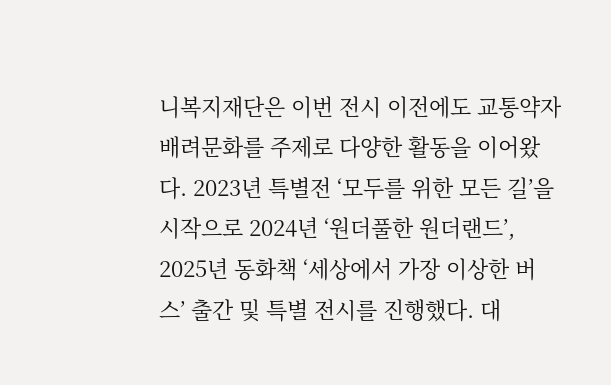니복지재단은 이번 전시 이전에도 교통약자 배려문화를 주제로 다양한 활동을 이어왔다. 2023년 특별전 ‘모두를 위한 모든 길’을 시작으로 2024년 ‘원더풀한 원더랜드’, 2025년 동화책 ‘세상에서 가장 이상한 버스’ 출간 및 특별 전시를 진행했다. 대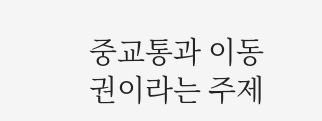중교통과 이동권이라는 주제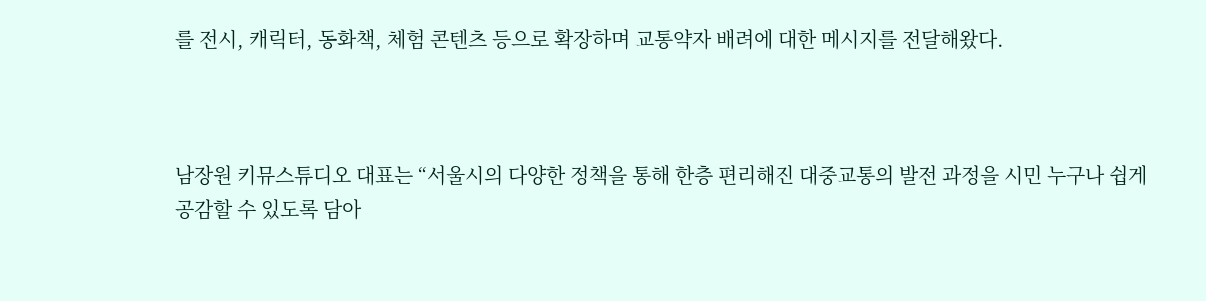를 전시, 캐릭터, 동화책, 체험 콘텐츠 등으로 확장하며 교통약자 배려에 대한 메시지를 전달해왔다.



남장원 키뮤스튜디오 대표는 “서울시의 다양한 정책을 통해 한층 편리해진 대중교통의 발전 과정을 시민 누구나 쉽게 공감할 수 있도록 담아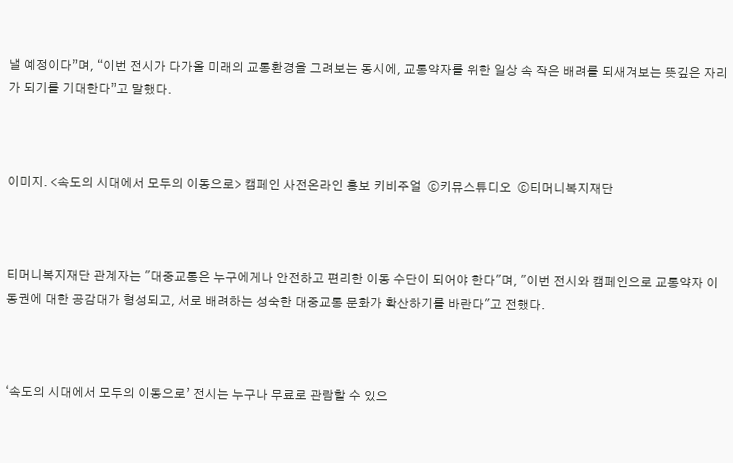낼 예정이다”며, “이번 전시가 다가올 미래의 교통환경을 그려보는 동시에, 교통약자를 위한 일상 속 작은 배려를 되새겨보는 뜻깊은 자리가 되기를 기대한다”고 말했다.



이미지. <속도의 시대에서 모두의 이동으로> 캠페인 사전온라인 홍보 키비주얼  ⓒ키뮤스튜디오  ⓒ티머니복지재단



티머니복지재단 관계자는 "대중교통은 누구에게나 안전하고 편리한 이동 수단이 되어야 한다"며, "이번 전시와 캠페인으로 교통약자 이동권에 대한 공감대가 형성되고, 서로 배려하는 성숙한 대중교통 문화가 확산하기를 바란다"고 전했다.



‘속도의 시대에서 모두의 이동으로’ 전시는 누구나 무료로 관람할 수 있으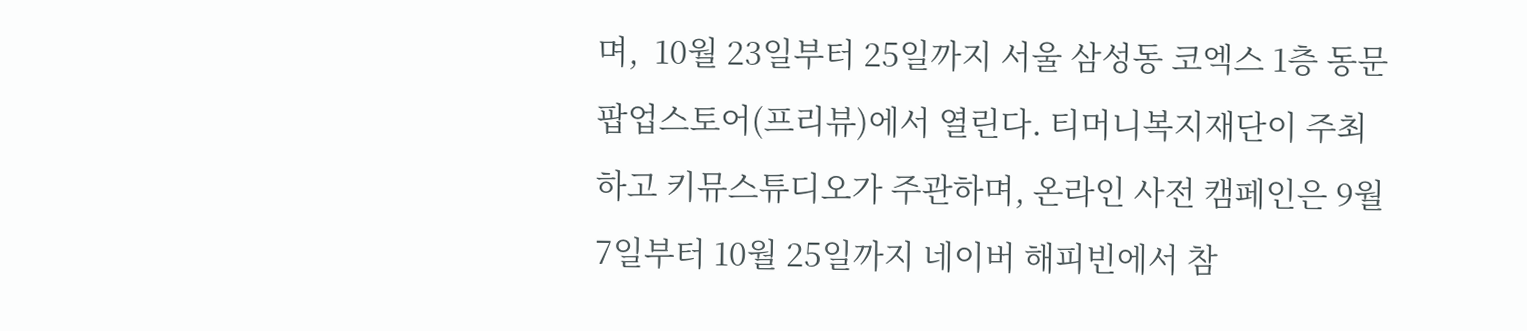며,  10월 23일부터 25일까지 서울 삼성동 코엑스 1층 동문 팝업스토어(프리뷰)에서 열린다. 티머니복지재단이 주최하고 키뮤스튜디오가 주관하며, 온라인 사전 캠페인은 9월 7일부터 10월 25일까지 네이버 해피빈에서 참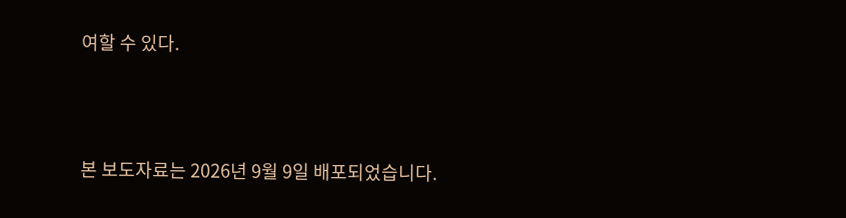여할 수 있다.




본 보도자료는 2026년 9월 9일 배포되었습니다.